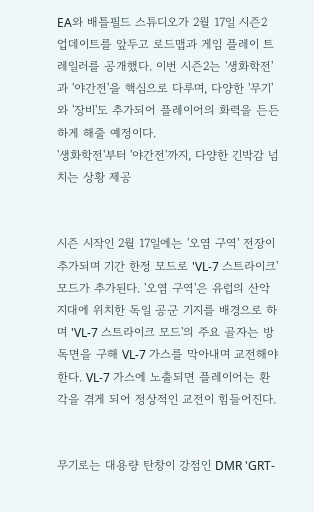EA와 배틀필드 스튜디오가 2월 17일 시즌2 업데이트를 앞두고 로드맵과 게임 플레이 트레일러를 공개했다. 이번 시즌2는 '생화학전'과 '야간전'을 핵심으로 다루며, 다양한 '무기'와 '장비'도 추가되어 플레이어의 화력을 든든하게 해줄 예정이다.
'생화학전'부터 '야간전'까지, 다양한 긴박감 넘치는 상황 제공


시즌 시작인 2월 17일에는 '오염 구역' 전장이 추가되며 기간 한정 모드로 'VL-7 스트라이크' 모드가 추가된다. '오염 구역'은 유럽의 산악 지대에 위치한 독일 공군 기지를 배경으로 하며 'VL-7 스트라이크 모드'의 주요 골자는 방독면을 구해 VL-7 가스를 막아내며 교전해야 한다. VL-7 가스에 노출되면 플레이어는 환각을 겪게 되어 정상적인 교전이 힘들어진다.


무기로는 대용량 탄창이 강점인 DMR 'GRT-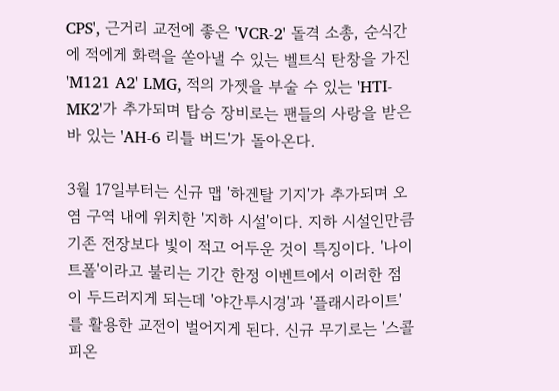CPS', 근거리 교전에 좋은 'VCR-2' 돌격 소총, 순식간에 적에게 화력을 쏟아낼 수 있는 벨트식 탄창을 가진 'M121 A2' LMG, 적의 가젯을 부술 수 있는 'HTI-MK2'가 추가되며 탑승 장비로는 팬들의 사랑을 받은 바 있는 'AH-6 리틀 버드'가 돌아온다.

3월 17일부터는 신규 맵 '하겐탈 기지'가 추가되며 오염 구역 내에 위치한 '지하 시설'이다. 지하 시설인만큼 기존 전장보다 빛이 적고 어두운 것이 특징이다. '나이트폴'이라고 불리는 기간 한정 이벤트에서 이러한 점이 두드러지게 되는데 '야간투시경'과 '플래시라이트'를 활용한 교전이 벌어지게 된다. 신규 무기로는 '스콜피온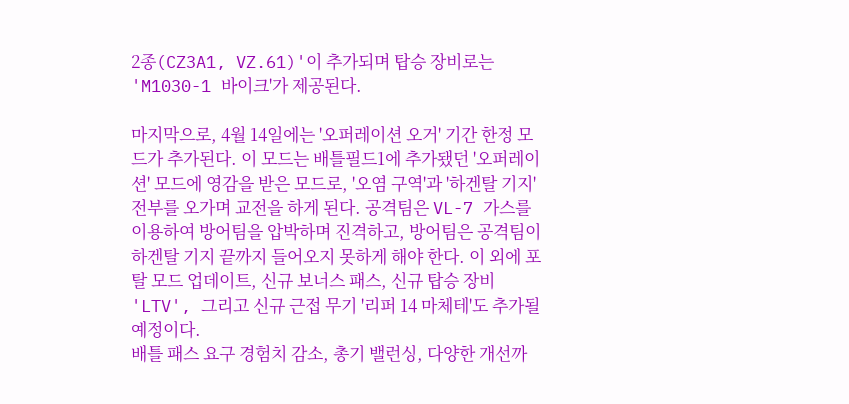2종(CZ3A1, VZ.61)'이 추가되며 탑승 장비로는 'M1030-1 바이크'가 제공된다.

마지막으로, 4월 14일에는 '오퍼레이션 오거' 기간 한정 모드가 추가된다. 이 모드는 배틀필드1에 추가됐던 '오퍼레이션' 모드에 영감을 받은 모드로, '오염 구역'과 '하겐탈 기지' 전부를 오가며 교전을 하게 된다. 공격팀은 VL-7 가스를 이용하여 방어팀을 압박하며 진격하고, 방어팀은 공격팀이 하겐탈 기지 끝까지 들어오지 못하게 해야 한다. 이 외에 포탈 모드 업데이트, 신규 보너스 패스, 신규 탑승 장비 'LTV', 그리고 신규 근접 무기 '리퍼 14 마체테'도 추가될 예정이다.
배틀 패스 요구 경험치 감소, 총기 밸런싱, 다양한 개선까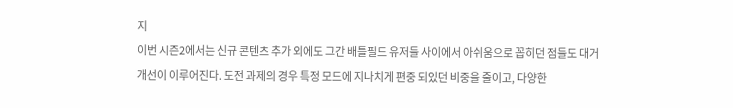지
이번 시즌2에서는 신규 콘텐츠 추가 외에도 그간 배틀필드 유저들 사이에서 아쉬움으로 꼽히던 점들도 대거 개선이 이루어진다. 도전 과제의 경우 특정 모드에 지나치게 편중 되있던 비중을 줄이고, 다양한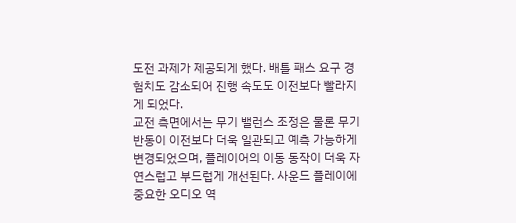도전 과제가 제공되게 했다. 배틀 패스 요구 경험치도 감소되어 진행 속도도 이전보다 빨라지게 되었다.
교전 측면에서는 무기 밸런스 조정은 물론 무기 반동이 이전보다 더욱 일관되고 예측 가능하게 변경되었으며, 플레이어의 이동 동작이 더욱 자연스럽고 부드럽게 개선된다. 사운드 플레이에 중요한 오디오 역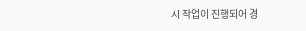시 작업이 진행되어 경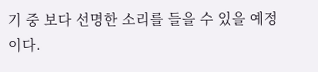기 중 보다 선명한 소리를 들을 수 있을 예정이다.